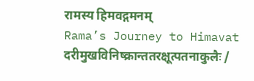रामस्य हिमवद्गमनम्
Rama’s Journey to Himavat
दरीमुखविनिष्क्रान्ततरक्षूत्पतनाकुलैः /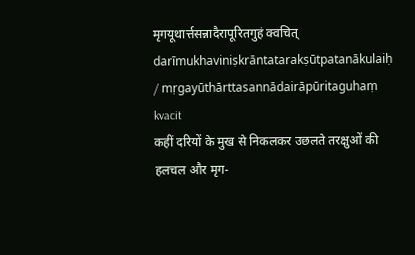मृगयूथार्त्तसन्नादैरापूरितगुहं क्वचित्
darīmukhaviniṣkrāntatarakṣūtpatanākulaiḥ / mṛgayūthārttasannādairāpūritaguhaṃ kvacit
कहीं दरियों के मुख से निकलकर उछलते तरक्षुओं की हलचल और मृग-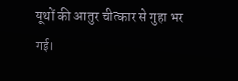यूथों की आतुर चीत्कार से गुहा भर गई।